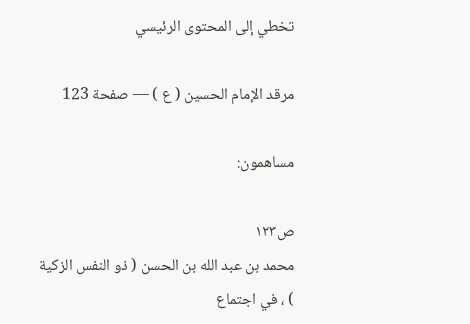تخطي إلى المحتوى الرئيسي

مرقد الإمام الحسين ( ع ) — صفحة 123

مساهمون:

ص١٢٣
محمد بن عبد الله بن الحسن ( ذو النفس الزكية ) ، في اجتماع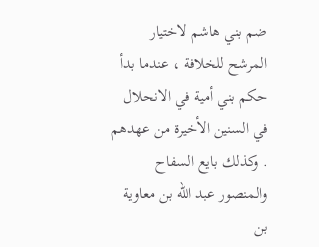ضم بني هاشم لاختيار المرشح للخلافة ، عندما بدأ حكم بني أمية في الانحلال في السنين الأخيرة من عهدهم . وكذلك بايع السفاح والمنصور عبد الله بن معاوية بن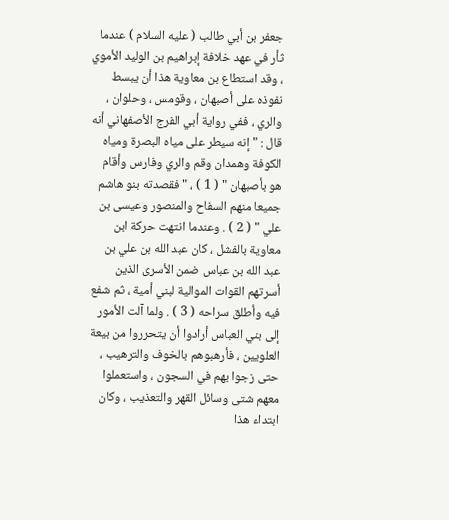جعفر بن أبي طالب ( عليه السلام ) عندما ثأر في عهد خلافة إبراهيم بن الوليد الأموي ، وقد استطاع بن معاوية هذا أن يبسط نفوذه على أصبهان ، وقومس ، وحلوان ، والري ، ففي رواية أبي الفرج الأصفهاني أنه قال : " إنه سيطر على مياه البصرة ومياه الكوفة وهمدان وقم والري وفارس وأقام هو بأصبهان " ( 1 ) ، " فقصدته بنو هاشم جميعا منهم السفاح والمنصور وعيسى بن علي " ( 2 ) . وعندما انتهت حركة ابن معاوية بالفشل ، كان عبد الله بن علي بن عبد الله بن عباس ضمن الأسرى الذين أسرتهم القوات الموالية لبني أمية ، ثم شفع فيه وأطلق سراحه ( 3 ) . ولما آلت الأمور إلى بني العباس أرادوا أن يتحرروا من بيعة العلويين ، فأرهبوهم بالخوف والترهيب ، حتى زجوا بهم في السجون ، واستعملوا معهم شتى وسائل القهر والتعذيب ، وكان ابتداء هذا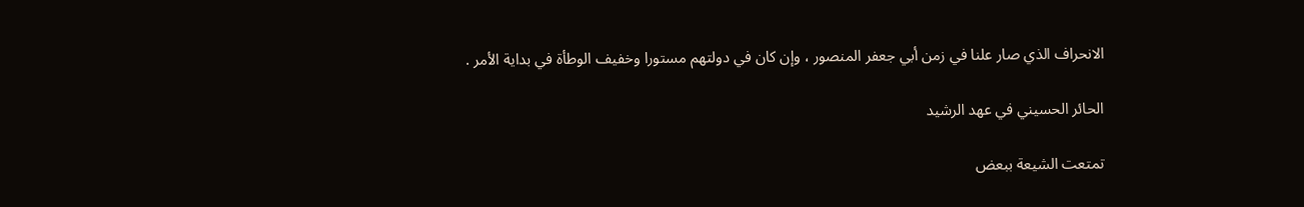الانحراف الذي صار علنا في زمن أبي جعفر المنصور ، وإن كان في دولتهم مستورا وخفيف الوطأة في بداية الأمر .

الحائر الحسيني في عهد الرشيد

تمتعت الشيعة ببعض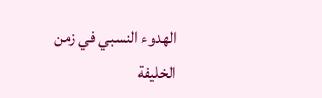الهدوء النسبي في زمن الخليفة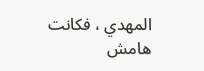المهدي ، فكانت
هامش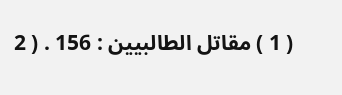( 1 ) مقاتل الطالبيين : 156 . ( 2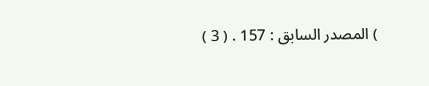) المصدر السابق : 157 . ( 3 )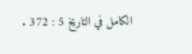الكامل في التاريخ 5 : 372 .